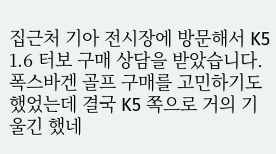집근처 기아 전시장에 방문해서 K5 1.6 터보 구매 상담을 받았습니다. 폭스바겐 골프 구매를 고민하기도 했었는데 결국 K5 쪽으로 거의 기울긴 했네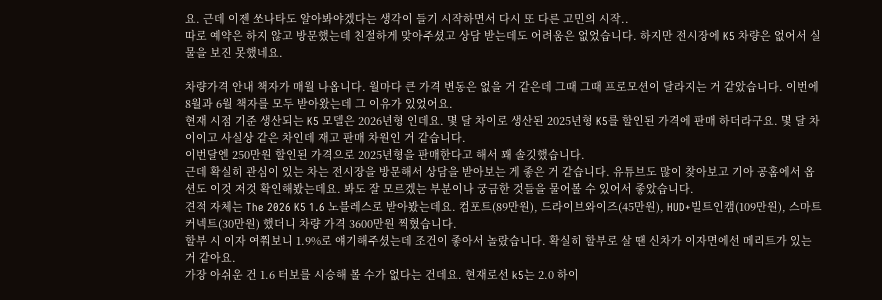요. 근데 이젠 쏘나타도 알아봐야겠다는 생각이 들기 시작하면서 다시 또 다른 고민의 시작..
따로 예약은 하지 않고 방문했는데 친절하게 맞아주셨고 상담 받는데도 어려움은 없었습니다. 하지만 전시장에 K5 차량은 없어서 실물을 보진 못했네요.

차량가격 안내 책자가 매월 나옵니다. 월마다 큰 가격 변동은 없을 거 같은데 그때 그때 프로모션이 달라지는 거 같았습니다. 이번에 8월과 6월 책자를 모두 받아왔는데 그 이유가 있었어요.
현재 시점 기준 생산되는 K5 모델은 2026년형 인데요. 몇 달 차이로 생산된 2025년형 K5를 할인된 가격에 판매 하더라구요. 몇 달 차이이고 사실상 같은 차인데 재고 판매 차원인 거 같습니다.
이번달엔 250만원 할인된 가격으로 2025년형을 판매한다고 해서 꽤 솔깃했습니다.
근데 확실히 관심이 있는 차는 전시장을 방문해서 상담을 받아보는 게 좋은 거 같습니다. 유튜브도 많이 찾아보고 기아 공홈에서 옵션도 이것 저것 확인해봤는데요. 봐도 잘 모르겠는 부분이나 궁금한 것들을 물어볼 수 있어서 좋았습니다.
견적 자체는 The 2026 K5 1.6 노블레스로 받아봤는데요. 컴포트(89만원), 드라이브와이즈(45만원), HUD+빌트인캠(109만원), 스마트커넥트(30만원) 했더니 차량 가격 3600만원 찍혔습니다.
할부 시 이자 여쭤보니 1.9%로 얘기해주셨는데 조건이 좋아서 놀랐습니다. 확실히 할부로 살 땐 신차가 이자면에선 메리트가 있는 거 같아요.
가장 아쉬운 건 1.6 터보를 시승해 볼 수가 없다는 건데요. 현재로선 k5는 2.0 하이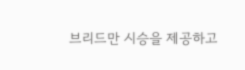브리드만 시승을 제공하고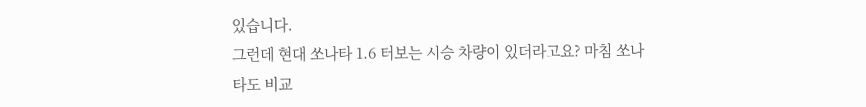있습니다.
그런데 현대 쏘나타 1.6 터보는 시승 차량이 있더라고요? 마침 쏘나타도 비교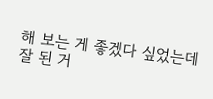해 보는 게 좋겠다 싶었는데 잘 된 거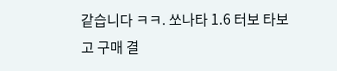같습니다 ㅋㅋ. 쏘나타 1.6 터보 타보고 구매 결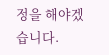정을 해야겠습니다.